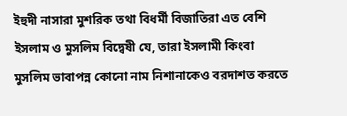ইহুদী নাসারা মুশরিক তথা বিধর্মী বিজাতিরা এত বেশি ইসলাম ও মুসলিম বিদ্বেষী যে, তারা ইসলামী কিংবা মুসলিম ভাবাপন্ন কোনো নাম নিশানাকেও বরদাশত করতে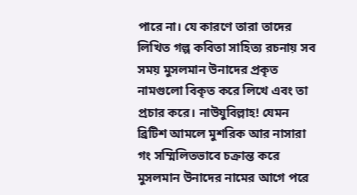পারে না। যে কারণে তারা তাদের লিখিত গল্প কবিতা সাহিত্য রচনায় সব সময় মুসলমান উনাদের প্রকৃত নামগুলো বিকৃত করে লিখে এবং তা প্রচার করে। নাউযুবিল্লাহ! যেমন ব্রিটিশ আমলে মুশরিক আর নাসারা গং সম্মিলিতভাবে চক্রান্ত করে মুসলমান উনাদের নামের আগে পরে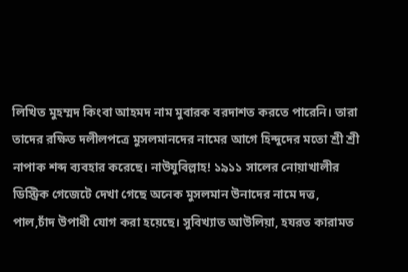লিখিত মুহম্মদ কিংবা আহমদ নাম মুবারক বরদাশত করতে পারেনি। তারা তাদের রক্ষিত দলীলপত্রে মুসলমানদের নামের আগে হিন্দুদের মতো শ্রী শ্রী নাপাক শব্দ ব্যবহার করেছে। নাউযুবিল্লাহ! ১৯১১ সালের নোয়াখালীর ডিস্ট্রিক গেজেটে দেখা গেছে অনেক মুসলমান উনাদের নামে দত্ত, পাল,চাঁদ উপাধী যোগ করা হয়েছে। সুবিখ্যাত আউলিয়া, হযরত কারামত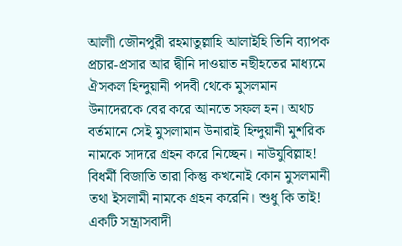আলাী জৌনপুরী রহমাতুল্লাহি আলাইহি তিনি ব্যাপক প্রচার-প্রসার আর দ্বীনি দাওয়াত নছীহতের মাধ্যমে ঐসকল হিন্দুয়ানী পদবী থেকে মুসলমান উনাদেরকে বের করে আনতে সফল হন। অথচ বর্তমানে সেই মুসলামান উনারাই হিন্দুয়ানী মুশরিক নামকে সাদরে গ্রহন করে নিচ্ছেন। নাউযুবিল্লাহ!
বিধর্মী বিজাতি তারা কিন্তু কখনোই কোন মুসলমানী তথা ইসলামী নামকে গ্রহন করেনি। শুধু কি তাই! একটি সন্ত্রাসবাদী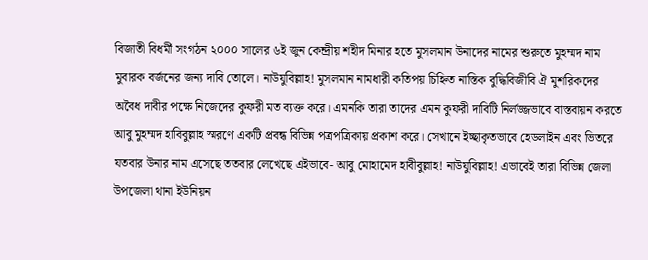বিজাতী বিধর্মী সংগঠন ২০০০ সালের ৬ই জুন কেন্দ্রীয় শহীদ মিনার হতে মুসলমান উনাদের নামের শুরুতে মুহম্মদ নাম মুবারক বর্জনের জন্য দাবি তোলে। নাউযুবিল্লাহ! মুসলমান নামধারী কতিপয় চিহ্নিত নাস্তিক বুদ্ধিবিজীবি ঐ মুশরিকদের অবৈধ দাবীর পক্ষে নিজেদের কুফরী মত ব্যক্ত করে। এমনকি তারা তাদের এমন কুফরী দাবিটি নির্লজ্জভাবে বাস্তবায়ন করতে আবু মুহম্মদ হাবিবুল্লাহ স্মরণে একটি প্রবন্ধ বিভিন্ন পত্রপত্রিকায় প্রকাশ করে। সেখানে ইচ্ছাকৃতভাবে হেডলাইন এবং ভিতরে যতবার উনার নাম এসেছে ততবার লেখেছে এইভাবে- আবু মোহামেদ হাবীবুল্লাহ! নাউযুবিল্লাহ! এভাবেই তারা বিভিন্ন জেলা উপজেলা থানা ইউনিয়ন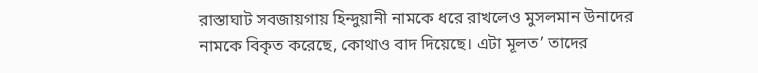রাস্তাঘাট সবজায়গায় হিন্দুয়ানী নামকে ধরে রাখলেও মুসলমান উনাদের নামকে বিকৃত করেছে, কোথাও বাদ দিয়েছে। এটা মূলত’ তাদের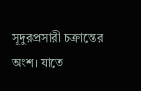সূদুরপ্রসারী চক্রান্তের অংশ। যাতে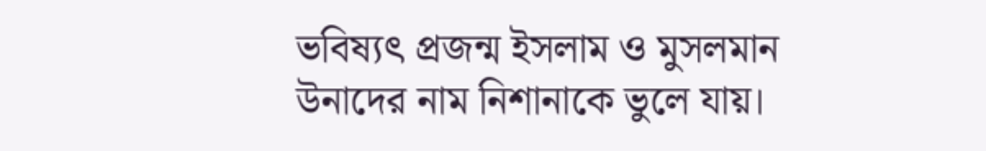ভবিষ্যৎ প্রজন্ম ইসলাম ও মুসলমান উনাদের নাম নিশানাকে ভুলে যায়।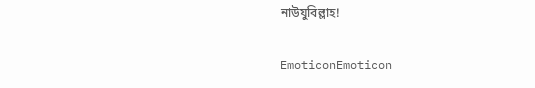নাউযুবিল্লাহ!

EmoticonEmoticon